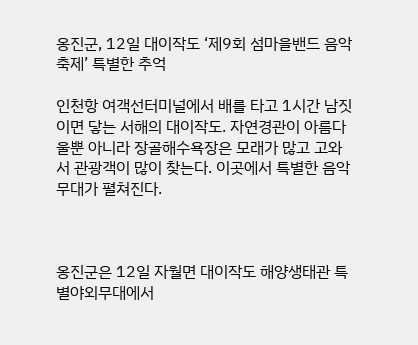옹진군, 12일 대이작도 ‘제9회 섬마을밴드 음악축제’ 특별한 추억

인천항 여객선터미널에서 배를 타고 1시간 남짓이면 닿는 서해의 대이작도. 자연경관이 아름다울뿐 아니라 장골해수욕장은 모래가 많고 고와서 관광객이 많이 찾는다. 이곳에서 특별한 음악 무대가 펼쳐진다.



옹진군은 12일 자월면 대이작도 해양생태관 특별야외무대에서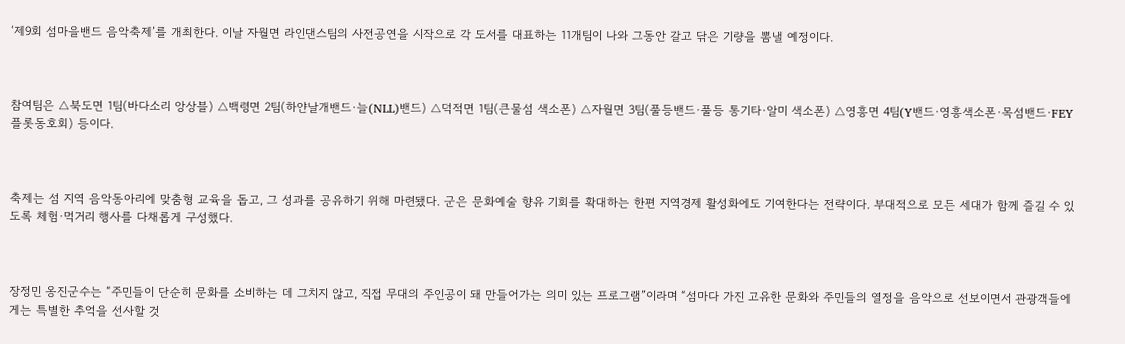‘제9회 섬마을밴드 음악축제’를 개최한다. 이날 자월면 라인댄스팀의 사전공연을 시작으로 각 도서를 대표하는 11개팀이 나와 그동안 갈고 닦은 기량을 뽐낼 예정이다.



참여팀은 △북도면 1팀(바다소리 앙상블) △백령면 2팀(하얀날개밴드·늘(NLL)밴드) △덕적면 1팀(큰물섬 색소폰) △자월면 3팀(풀등밴드·풀등 통기타·알미 색소폰) △영흥면 4팀(Y밴드·영흥색소폰·목섬밴드·FEY 플롯동호회) 등이다.



축제는 섬 지역 음악동아리에 맞춤형 교육을 돕고, 그 성과를 공유하기 위해 마련됐다. 군은 문화예술 향유 기회를 확대하는 한편 지역경제 활성화에도 기여한다는 전략이다. 부대적으로 모든 세대가 함께 즐길 수 있도록 체험·먹거리 행사를 다채롭게 구성했다.



장정민 옹진군수는 “주민들이 단순히 문화를 소비하는 데 그치지 않고, 직접 무대의 주인공이 돼 만들어가는 의미 있는 프로그램”이라며 “섬마다 가진 고유한 문화와 주민들의 열정을 음악으로 선보이면서 관광객들에게는 특별한 추억을 선사할 것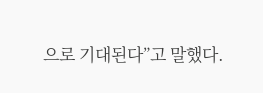으로 기대된다”고 말했다.